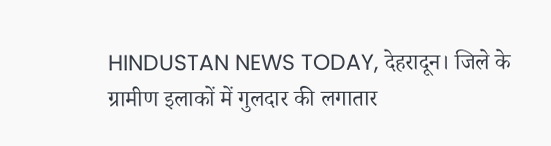HINDUSTAN NEWS TODAY, देहरादून। जिले के ग्रामीण इलाकों में गुलदार की लगातार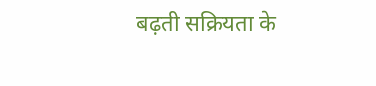बढ़ती सक्रियता के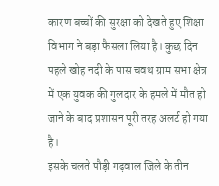कारण बच्चों की सुरक्षा को देखते हुए शिक्षा विभाग ने बड़ा फैसला लिया है। कुछ दिन पहले खोह नदी के पास चवथ ग्राम सभा क्षेत्र में एक युवक की गुलदार के हमले में मौत हो जाने के बाद प्रशासन पूरी तरह अलर्ट हो गया है।
इसके चलते पौड़ी गढ़वाल जिले के तीन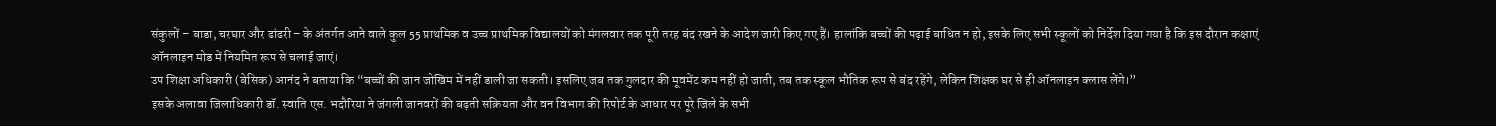संकुलों – बाडा, चरघार और ढांढरी – के अंतर्गत आने वाले कुल 55 प्राथमिक व उच्च प्राथमिक विद्यालयों को मंगलवार तक पूरी तरह बंद रखने के आदेश जारी किए गए हैं। हालांकि बच्चों की पढ़ाई बाधित न हो, इसके लिए सभी स्कूलों को निर्देश दिया गया है कि इस दौरान कक्षाएं ऑनलाइन मोड में नियमित रूप से चलाई जाएं।
उप शिक्षा अधिकारी (बेसिक) आनंद ने बताया कि “बच्चों की जान जोखिम में नहीं डाली जा सकती। इसलिए जब तक गुलदार की मूवमेंट कम नहीं हो जाती, तब तक स्कूल भौतिक रूप से बंद रहेंगे, लेकिन शिक्षक घर से ही ऑनलाइन क्लास लेंगे।”
इसके अलावा जिलाधिकारी डॉ. स्वाति एस. भदौरिया ने जंगली जानवरों की बढ़ती सक्रियता और वन विभाग की रिपोर्ट के आधार पर पूरे जिले के सभी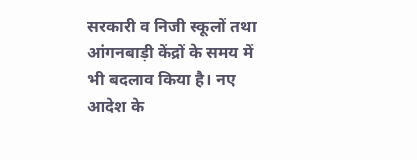सरकारी व निजी स्कूलों तथा आंगनबाड़ी केंद्रों के समय में भी बदलाव किया है। नए आदेश के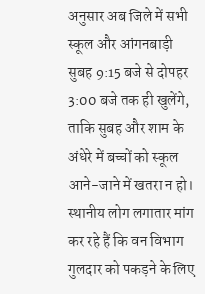अनुसार अब जिले में सभी स्कूल और आंगनबाड़ी सुबह 9:15 बजे से दोपहर 3:00 बजे तक ही खुलेंगे, ताकि सुबह और शाम के अंधेरे में बच्चों को स्कूल आने-जाने में खतरा न हो।
स्थानीय लोग लगातार मांग कर रहे हैं कि वन विभाग गुलदार को पकड़ने के लिए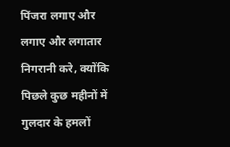पिंजरा लगाए और लगाए और लगातार निगरानी करे, क्योंकि पिछले कुछ महीनों में गुलदार के हमलों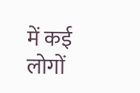में कई लोगों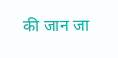की जान जा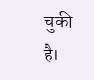चुकी है।